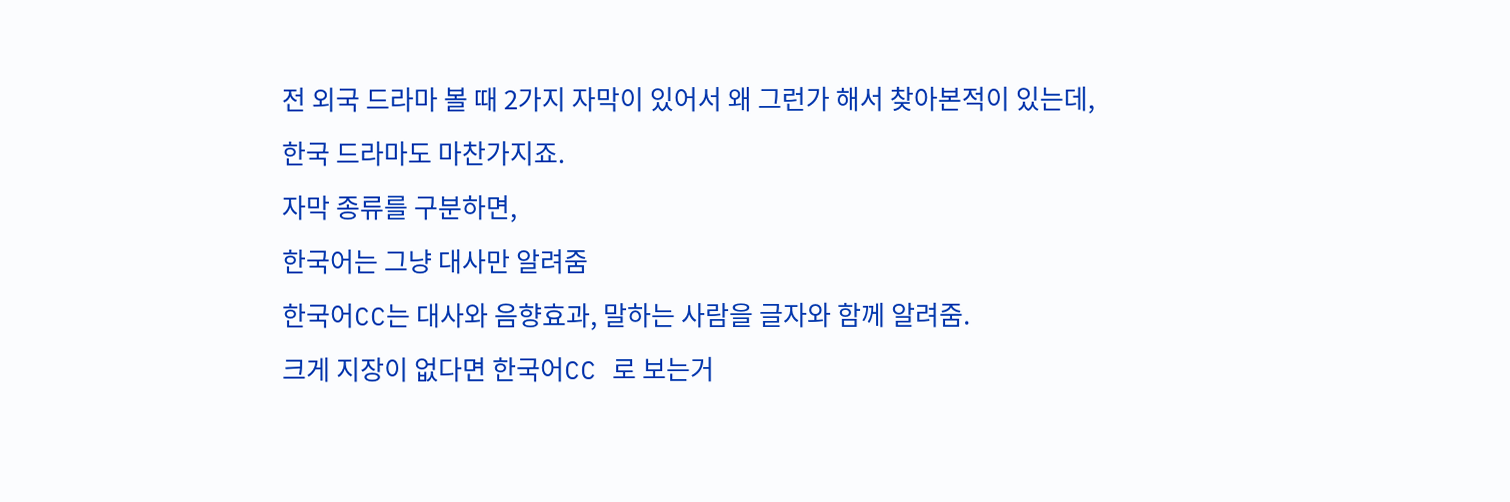전 외국 드라마 볼 때 2가지 자막이 있어서 왜 그런가 해서 찾아본적이 있는데,
한국 드라마도 마찬가지죠.
자막 종류를 구분하면,
한국어는 그냥 대사만 알려줌
한국어CC는 대사와 음향효과, 말하는 사람을 글자와 함께 알려줌.
크게 지장이 없다면 한국어CC 로 보는거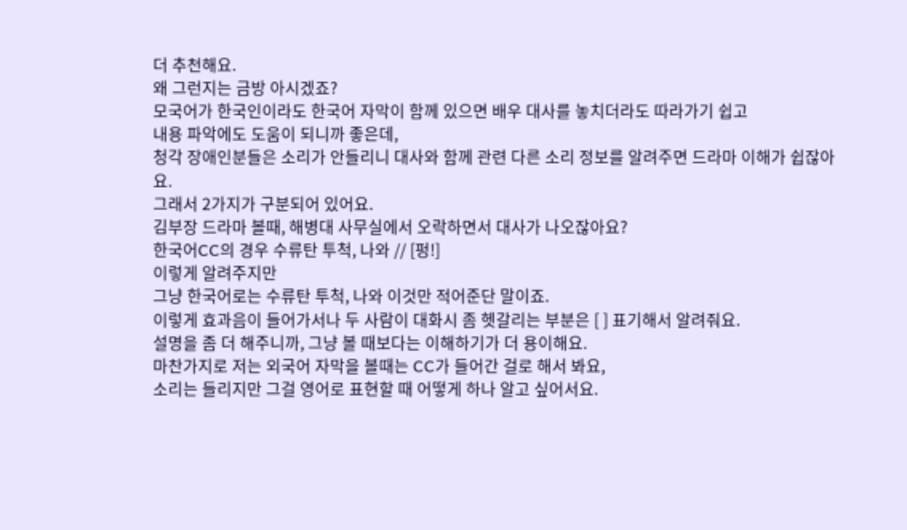더 추천해요.
왜 그런지는 금방 아시겠죠?
모국어가 한국인이라도 한국어 자막이 함께 있으면 배우 대사를 놓치더라도 따라가기 쉽고
내용 파악에도 도움이 되니까 좋은데,
청각 장애인분들은 소리가 안들리니 대사와 함께 관련 다른 소리 정보를 알려주면 드라마 이해가 쉽잖아요.
그래서 2가지가 구분되어 있어요.
김부장 드라마 볼때, 해병대 사무실에서 오락하면서 대사가 나오잖아요?
한국어CC의 경우 수류탄 투척, 나와 // [펑!]
이렇게 알려주지만
그냥 한국어로는 수류탄 투척, 나와 이것만 적어준단 말이죠.
이렇게 효과음이 들어가서나 두 사람이 대화시 좀 헷갈리는 부분은 [ ] 표기해서 알려줘요.
설명을 좀 더 해주니까, 그냥 볼 때보다는 이해하기가 더 용이해요.
마찬가지로 저는 외국어 자막을 볼때는 CC가 들어간 걸로 해서 봐요,
소리는 들리지만 그걸 영어로 표현할 때 어떻게 하나 알고 싶어서요.